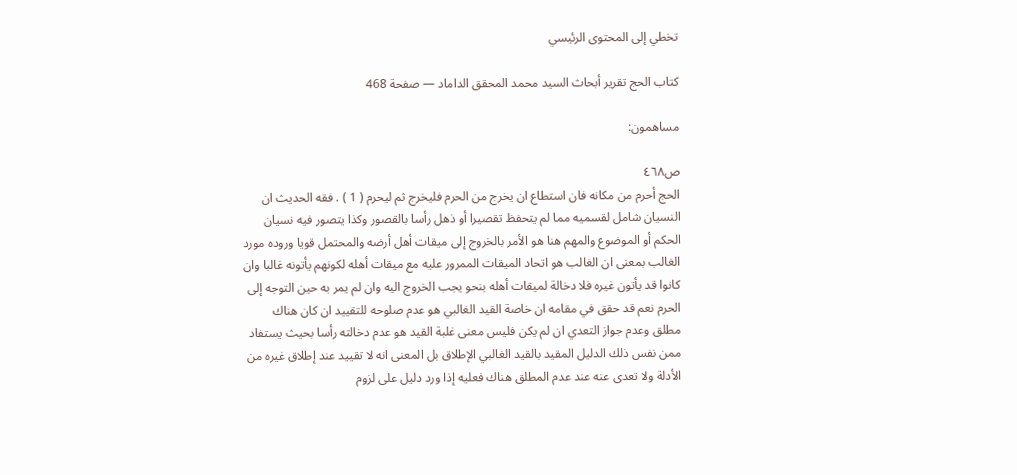تخطي إلى المحتوى الرئيسي

كتاب الحج تقرير أبحاث السيد محمد المحقق الداماد — صفحة 468

مساهمون:

ص٤٦٨
الحج أحرم من مكانه فان استطاع ان يخرج من الحرم فليخرج ثم ليحرم ( 1 ) . فقه الحديث ان النسيان شامل لقسميه مما لم يتحفظ تقصيرا أو ذهل رأسا بالقصور وكذا يتصور فيه نسيان الحكم أو الموضوع والمهم هنا هو الأمر بالخروج إلى ميقات أهل أرضه والمحتمل قويا وروده مورد الغالب بمعنى ان الغالب هو اتحاد الميقات الممرور عليه مع ميقات أهله لكونهم يأتونه غالبا وان كانوا قد يأتون غيره فلا دخالة لميقات أهله بنحو يجب الخروج اليه وان لم يمر به حين التوجه إلى الحرم نعم قد حقق في مقامه ان خاصة القيد الغالبي هو عدم صلوحه للتقييد ان كان هناك مطلق وعدم جواز التعدي ان لم يكن فليس معنى غلبة القيد هو عدم دخالته رأسا بحيث يستفاد ممن نفس ذلك الدليل المقيد بالقيد الغالبي الإطلاق بل المعنى انه لا تقييد عند إطلاق غيره من الأدلة ولا تعدى عنه عند عدم المطلق هناك فعليه إذا ورد دليل على لزوم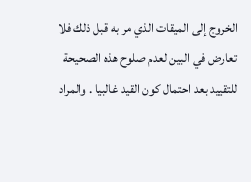الخروج إلى الميقات الذي مر به قبل ذلك فلا تعارض في البين لعدم صلوح هذه الصحيحة للتقييد بعد احتمال كون القيد غالبيا . والمراد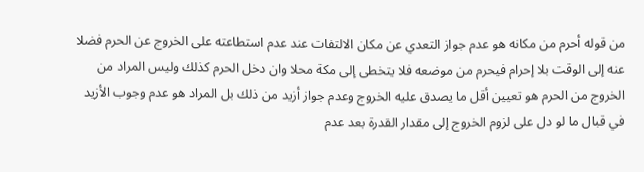من قوله أحرم من مكانه هو عدم جواز التعدي عن مكان الالتفات عند عدم استطاعته على الخروج عن الحرم فضلا عنه إلى الوقت بلا إحرام فيحرم من موضعه فلا يتخطى إلى مكة محلا وان دخل الحرم كذلك وليس المراد من الخروج من الحرم هو تعيين أقل ما يصدق عليه الخروج وعدم جواز أزيد من ذلك بل المراد هو عدم وجوب الأزيد في قبال ما لو دل على لزوم الخروج إلى مقدار القدرة بعد عدم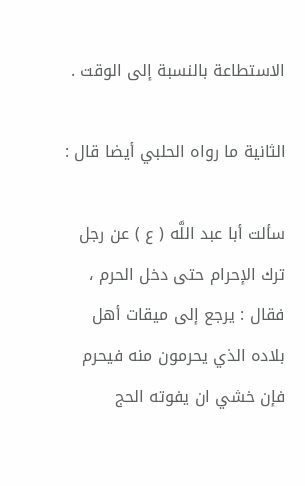الاستطاعة بالنسبة إلى الوقت .

الثانية ما رواه الحلبي أيضا قال :

سألت أبا عبد اللَّه ( ع ) عن رجل ترك الإحرام حتى دخل الحرم ، فقال : يرجع إلى ميقات أهل بلاده الذي يحرمون منه فيحرم فإن خشي ان يفوته الحج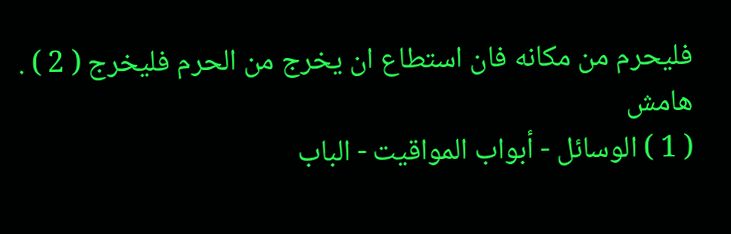فليحرم من مكانه فان استطاع ان يخرج من الحرم فليخرج ( 2 ) .
هامش
( 1 ) الوسائل - أبواب المواقيت - الباب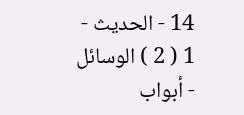14 - الحديث - 1 ( 2 ) الوسائل - أبواب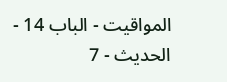المواقيت - الباب 14 - الحديث - 7